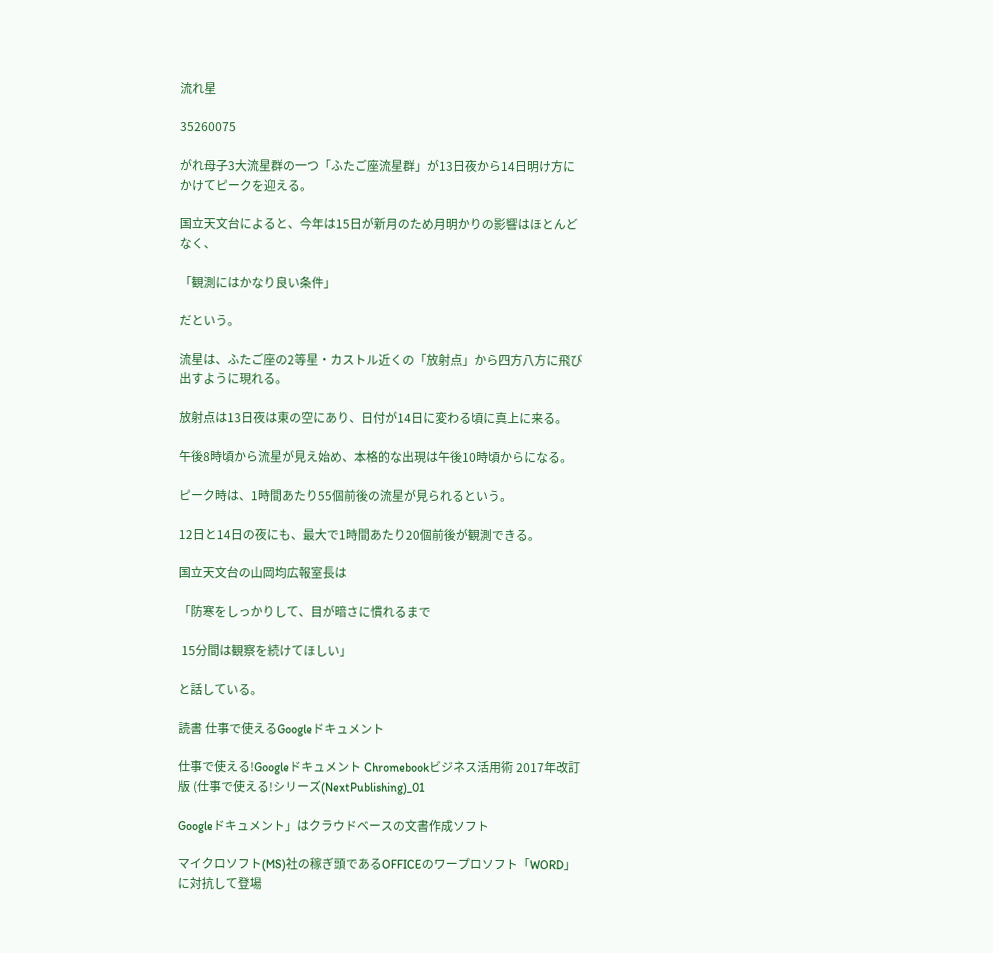流れ星

35260075

がれ母子3大流星群の一つ「ふたご座流星群」が13日夜から14日明け方にかけてピークを迎える。

国立天文台によると、今年は15日が新月のため月明かりの影響はほとんどなく、

「観測にはかなり良い条件」

だという。

流星は、ふたご座の2等星・カストル近くの「放射点」から四方八方に飛び出すように現れる。

放射点は13日夜は東の空にあり、日付が14日に変わる頃に真上に来る。

午後8時頃から流星が見え始め、本格的な出現は午後10時頃からになる。

ピーク時は、1時間あたり55個前後の流星が見られるという。

12日と14日の夜にも、最大で1時間あたり20個前後が観測できる。

国立天文台の山岡均広報室長は

「防寒をしっかりして、目が暗さに慣れるまで

 15分間は観察を続けてほしい」

と話している。

読書 仕事で使えるGoogleドキュメント

仕事で使える!Googleドキュメント Chromebookビジネス活用術 2017年改訂版 (仕事で使える!シリーズ(NextPublishing)_01

Googleドキュメント」はクラウドベースの文書作成ソフト

マイクロソフト(MS)社の稼ぎ頭であるOFFICEのワープロソフト「WORD」に対抗して登場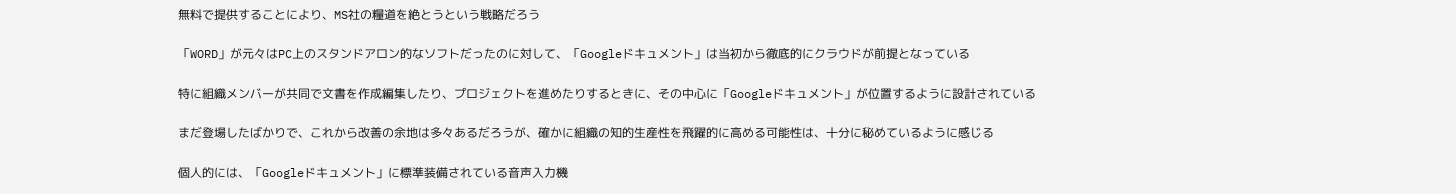無料で提供することにより、MS社の糧道を絶とうという戦略だろう

「WORD」が元々はPC上のスタンドアロン的なソフトだったのに対して、「Googleドキュメント」は当初から徹底的にクラウドが前提となっている

特に組織メンバーが共同で文書を作成編集したり、プロジェクトを進めたりするときに、その中心に「Googleドキュメント」が位置するように設計されている

まだ登場したばかりで、これから改善の余地は多々あるだろうが、確かに組織の知的生産性を飛躍的に高める可能性は、十分に秘めているように感じる

個人的には、「Googleドキュメント」に標準装備されている音声入力機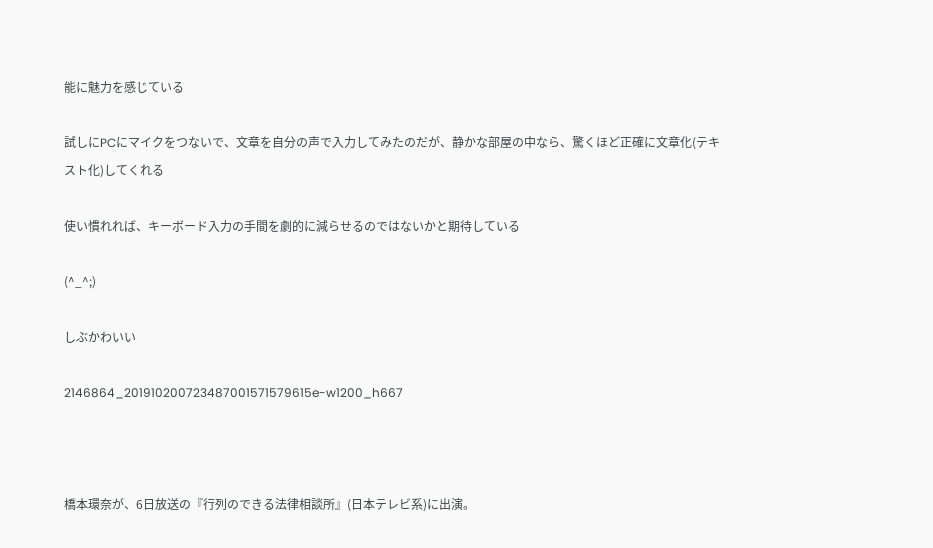能に魅力を感じている

試しにPCにマイクをつないで、文章を自分の声で入力してみたのだが、静かな部屋の中なら、驚くほど正確に文章化(テキスト化)してくれる

使い慣れれば、キーボード入力の手間を劇的に減らせるのではないかと期待している

(^_^;)

しぶかわいい

2146864_201910200723487001571579615e-w1200_h667



橋本環奈が、6日放送の『行列のできる法律相談所』(日本テレビ系)に出演。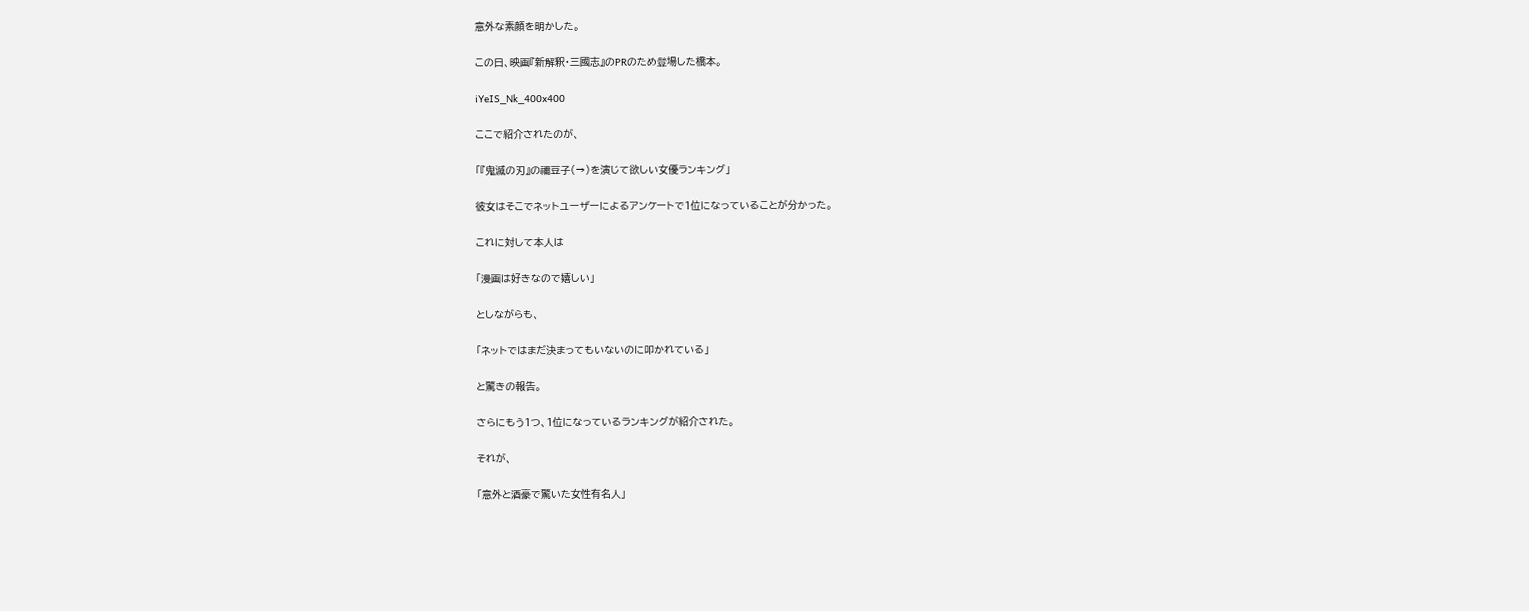意外な素顔を明かした。

この日、映画『新解釈・三國志』のPRのため登場した橋本。

iYeIS_Nk_400x400

ここで紹介されたのが、

「『鬼滅の刃』の禰豆子(→)を演じて欲しい女優ランキング」

彼女はそこでネットユーザーによるアンケートで1位になっていることが分かった。

これに対して本人は

「漫画は好きなので嬉しい」

としながらも、

「ネットではまだ決まってもいないのに叩かれている」

と驚きの報告。

さらにもう1つ、1位になっているランキングが紹介された。

それが、

「意外と酒豪で驚いた女性有名人」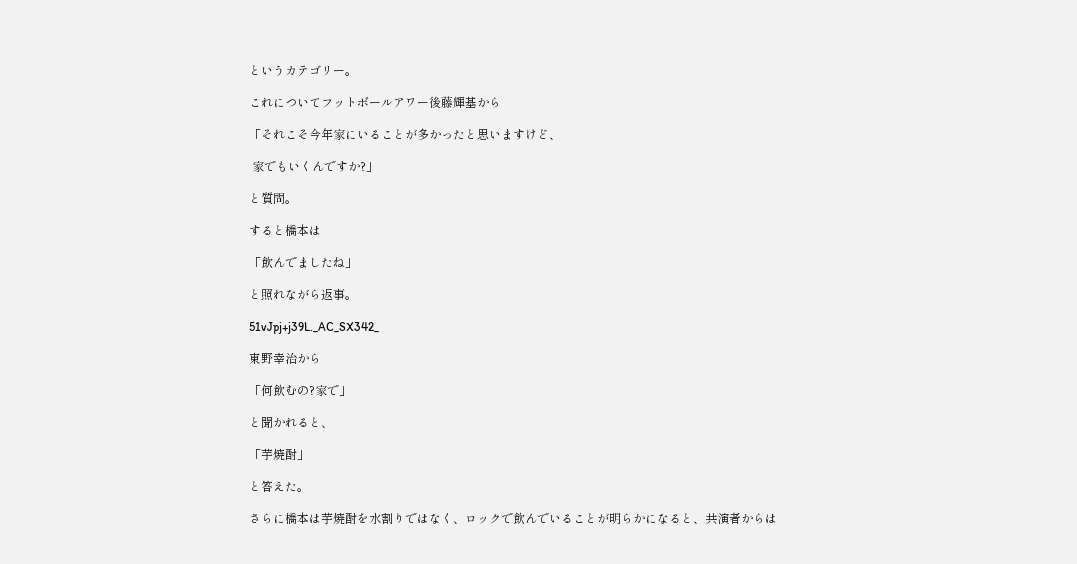というカテゴリー。

これについてフットボールアワー後藤輝基から

「それこそ今年家にいることが多かったと思いますけど、

 家でもいくんですか?」

と質問。

すると橋本は

「飲んでましたね」

と照れながら返事。

51vJpj+j39L._AC_SX342_

東野幸治から

「何飲むの?家で」

と聞かれると、

「芋焼酎」

と答えた。

さらに橋本は芋焼酎を水割りではなく、ロックで飲んでいることが明らかになると、共演者からは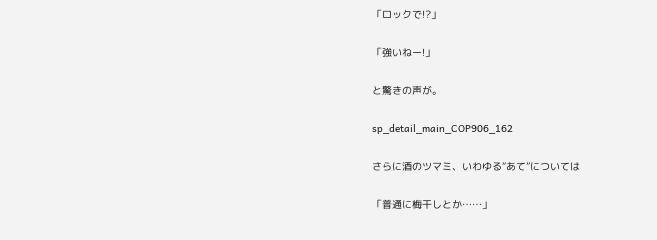「ロックで!?」

「強いねー!」

と驚きの声が。

sp_detail_main_COP906_162

さらに酒のツマミ、いわゆる“あて”については

「普通に梅干しとか……」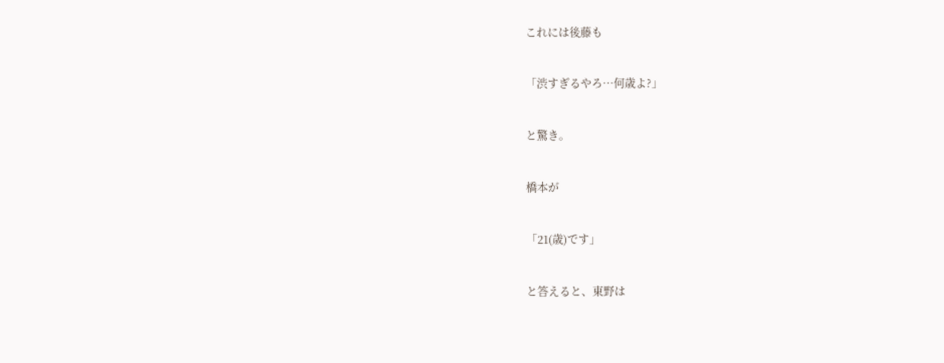これには後藤も

「渋すぎるやろ…何歳よ?」

と驚き。

橋本が

「21(歳)です」

と答えると、東野は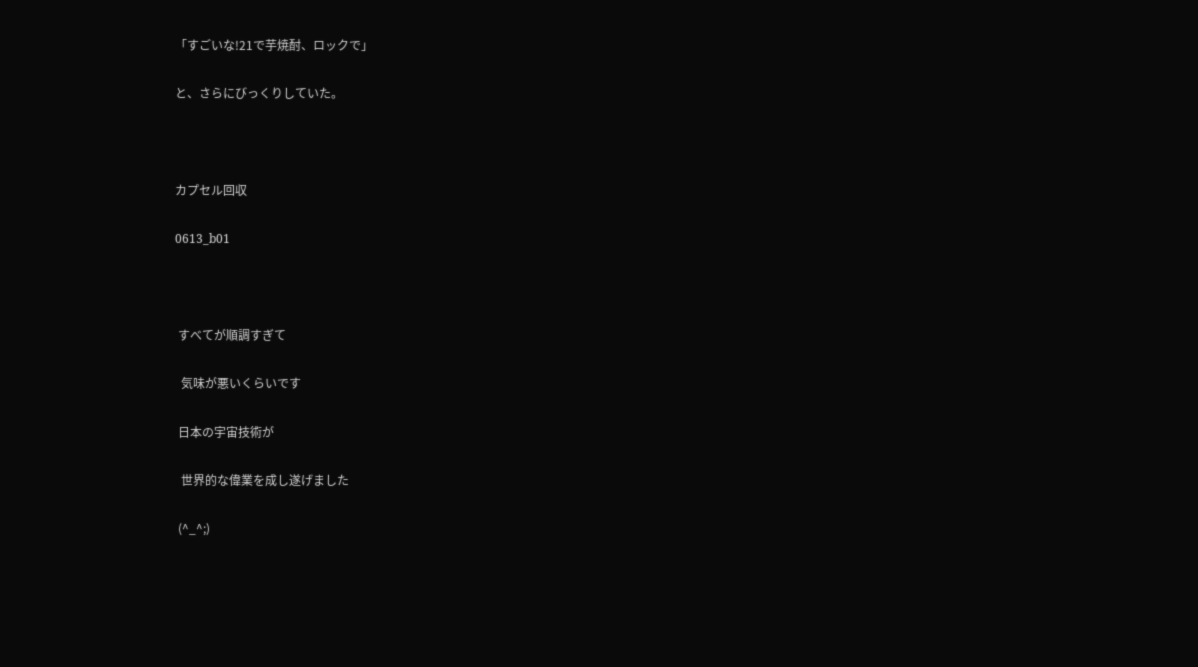「すごいな!21で芋焼酎、ロックで」

と、さらにびっくりしていた。



カプセル回収

0613_b01



 すべてが順調すぎて

  気味が悪いくらいです

 日本の宇宙技術が

  世界的な偉業を成し遂げました

 (^_^;)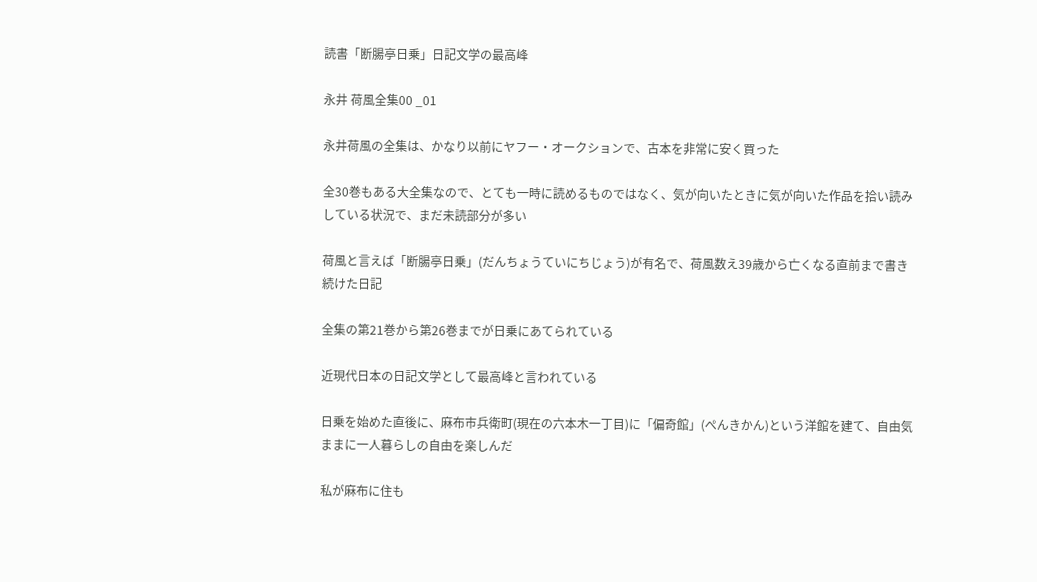読書「断腸亭日乗」日記文学の最高峰

永井 荷風全集00 _01

永井荷風の全集は、かなり以前にヤフー・オークションで、古本を非常に安く買った

全30巻もある大全集なので、とても一時に読めるものではなく、気が向いたときに気が向いた作品を拾い読みしている状況で、まだ未読部分が多い

荷風と言えば「断腸亭日乗」(だんちょうていにちじょう)が有名で、荷風数え39歳から亡くなる直前まで書き続けた日記

全集の第21巻から第26巻までが日乗にあてられている

近現代日本の日記文学として最高峰と言われている

日乗を始めた直後に、麻布市兵衛町(現在の六本木一丁目)に「偏奇館」(ぺんきかん)という洋館を建て、自由気ままに一人暮らしの自由を楽しんだ

私が麻布に住も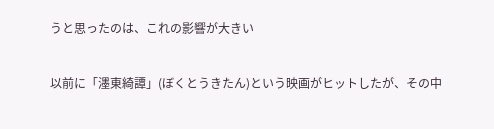うと思ったのは、これの影響が大きい

以前に「濹東綺譚」(ぼくとうきたん)という映画がヒットしたが、その中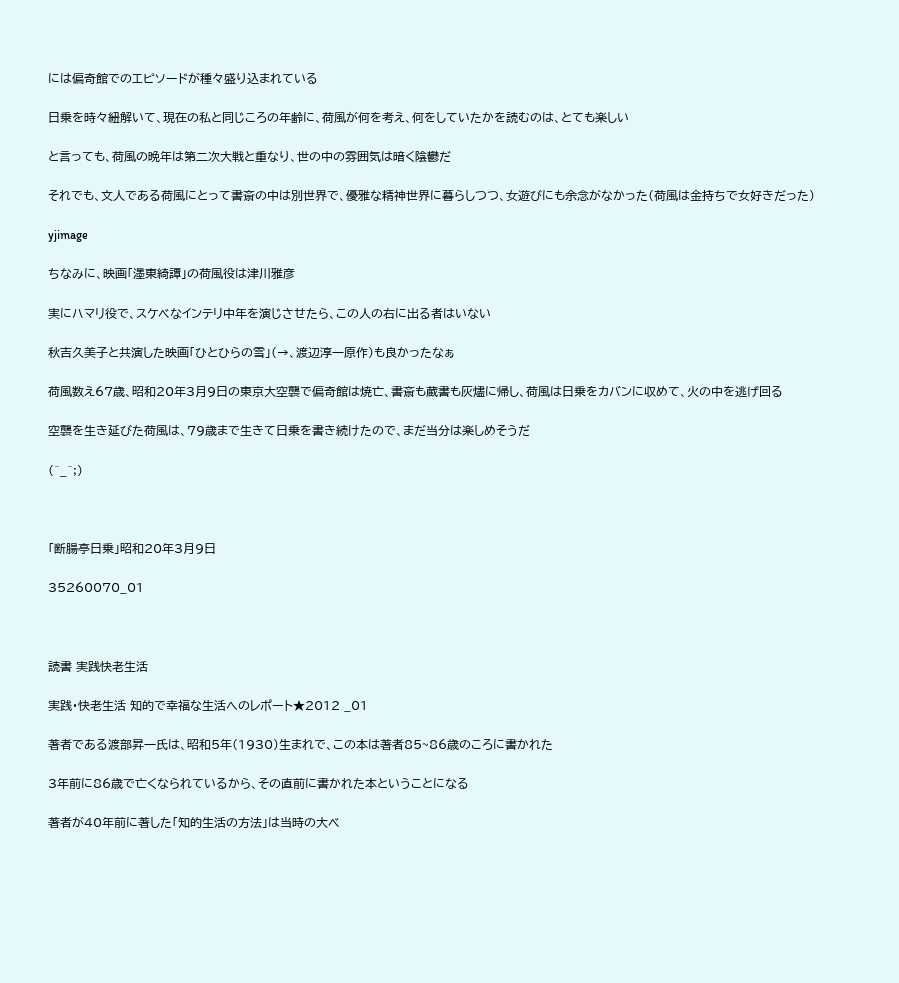には偏奇館でのエピソードが種々盛り込まれている

日乗を時々紐解いて、現在の私と同じころの年齢に、荷風が何を考え、何をしていたかを読むのは、とても楽しい

と言っても、荷風の晩年は第二次大戦と重なり、世の中の雰囲気は暗く陰鬱だ

それでも、文人である荷風にとって書斎の中は別世界で、優雅な精神世界に暮らしつつ、女遊びにも余念がなかった(荷風は金持ちで女好きだった)

yjimage

ちなみに、映画「濹東綺譚」の荷風役は津川雅彦

実にハマリ役で、スケベなインテリ中年を演じさせたら、この人の右に出る者はいない

秋吉久美子と共演した映画「ひとひらの雪」(→、渡辺淳一原作)も良かったなぁ

荷風数え67歳、昭和20年3月9日の東京大空襲で偏奇館は焼亡、書斎も蔵書も灰燼に帰し、荷風は日乗をカバンに収めて、火の中を逃げ回る

空襲を生き延びた荷風は、79歳まで生きて日乗を書き続けたので、まだ当分は楽しめそうだ

(^_^;)



「断腸亭日乗」昭和20年3月9日

35260070_01



読書 実践快老生活

実践・快老生活 知的で幸福な生活へのレポート★2012 _01

著者である渡部昇一氏は、昭和5年(1930)生まれで、この本は著者85~86歳のころに書かれた

3年前に86歳で亡くなられているから、その直前に書かれた本ということになる

著者が40年前に著した「知的生活の方法」は当時の大ベ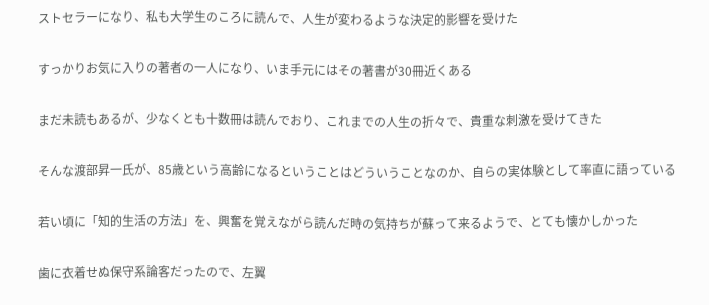ストセラーになり、私も大学生のころに読んで、人生が変わるような決定的影響を受けた

すっかりお気に入りの著者の一人になり、いま手元にはその著書が30冊近くある

まだ未読もあるが、少なくとも十数冊は読んでおり、これまでの人生の折々で、貴重な刺激を受けてきた

そんな渡部昇一氏が、85歳という高齢になるということはどういうことなのか、自らの実体験として率直に語っている

若い頃に「知的生活の方法」を、興奮を覚えながら読んだ時の気持ちが蘇って来るようで、とても懐かしかった

歯に衣着せぬ保守系論客だったので、左翼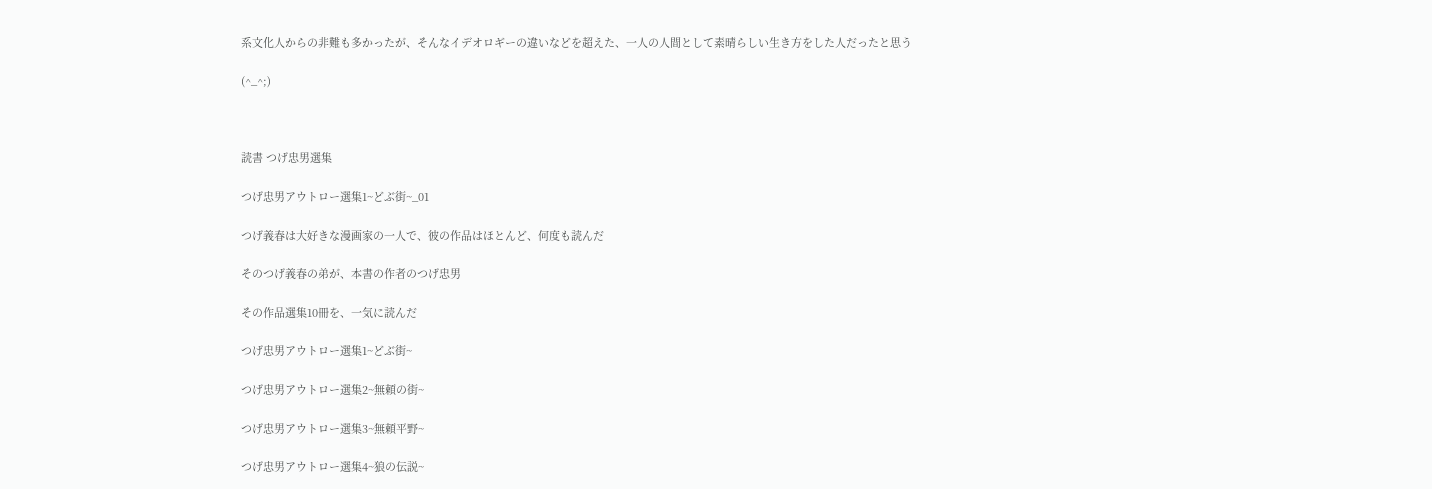系文化人からの非難も多かったが、そんなイデオロギーの違いなどを超えた、一人の人間として素晴らしい生き方をした人だったと思う

(^_^;)



読書 つげ忠男選集

つげ忠男アウトロー選集1~どぶ街~_01

つげ義春は大好きな漫画家の一人で、彼の作品はほとんど、何度も読んだ

そのつげ義春の弟が、本書の作者のつげ忠男

その作品選集10冊を、一気に読んだ

つげ忠男アウトロー選集1~どぶ街~

つげ忠男アウトロー選集2~無頼の街~

つげ忠男アウトロー選集3~無頼平野~

つげ忠男アウトロー選集4~狼の伝説~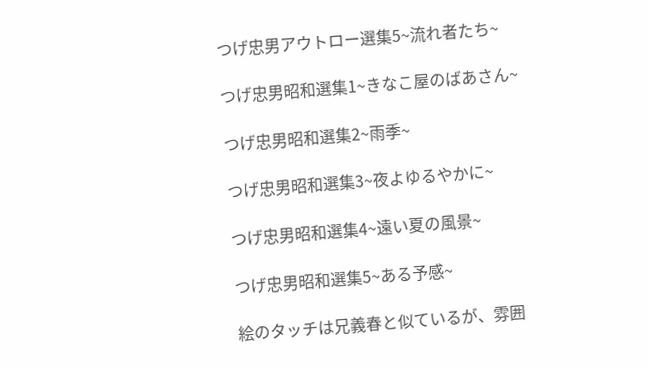つげ忠男アウトロー選集5~流れ者たち~

つげ忠男昭和選集1~きなこ屋のばあさん~

つげ忠男昭和選集2~雨季~

つげ忠男昭和選集3~夜よゆるやかに~

つげ忠男昭和選集4~遠い夏の風景~

つげ忠男昭和選集5~ある予感~

絵のタッチは兄義春と似ているが、雰囲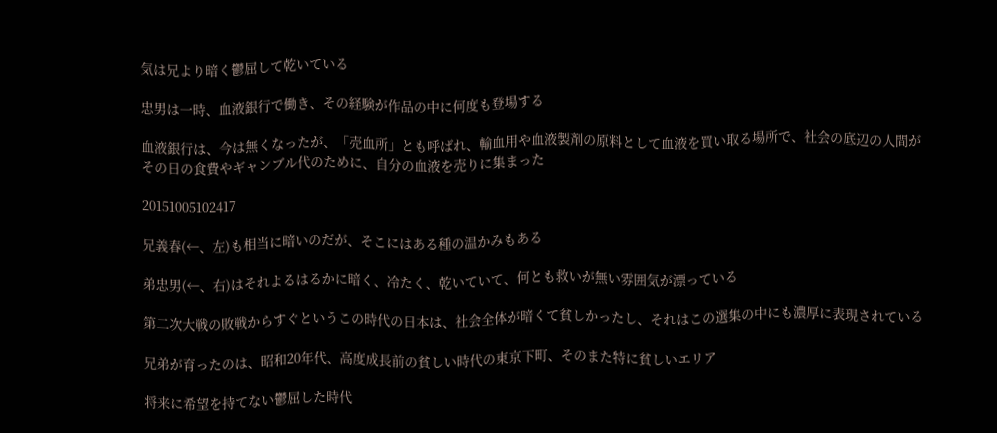気は兄より暗く鬱屈して乾いている

忠男は一時、血液銀行で働き、その経験が作品の中に何度も登場する

血液銀行は、今は無くなったが、「売血所」とも呼ばれ、輸血用や血液製剤の原料として血液を買い取る場所で、社会の底辺の人間がその日の食費やギャンブル代のために、自分の血液を売りに集まった

20151005102417

兄義春(←、左)も相当に暗いのだが、そこにはある種の温かみもある

弟忠男(←、右)はそれよるはるかに暗く、冷たく、乾いていて、何とも救いが無い雰囲気が漂っている

第二次大戦の敗戦からすぐというこの時代の日本は、社会全体が暗くて貧しかったし、それはこの選集の中にも濃厚に表現されている

兄弟が育ったのは、昭和20年代、高度成長前の貧しい時代の東京下町、そのまた特に貧しいエリア

将来に希望を持てない鬱屈した時代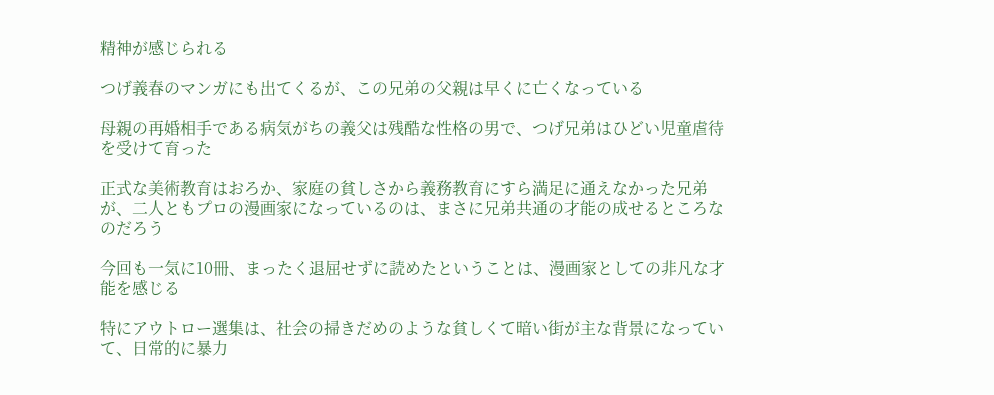精神が感じられる

つげ義春のマンガにも出てくるが、この兄弟の父親は早くに亡くなっている

母親の再婚相手である病気がちの義父は残酷な性格の男で、つげ兄弟はひどい児童虐待を受けて育った

正式な美術教育はおろか、家庭の貧しさから義務教育にすら満足に通えなかった兄弟が、二人ともプロの漫画家になっているのは、まさに兄弟共通の才能の成せるところなのだろう

今回も一気に10冊、まったく退屈せずに読めたということは、漫画家としての非凡な才能を感じる

特にアウトロー選集は、社会の掃きだめのような貧しくて暗い街が主な背景になっていて、日常的に暴力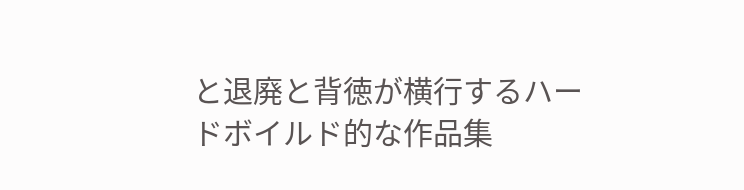と退廃と背徳が横行するハードボイルド的な作品集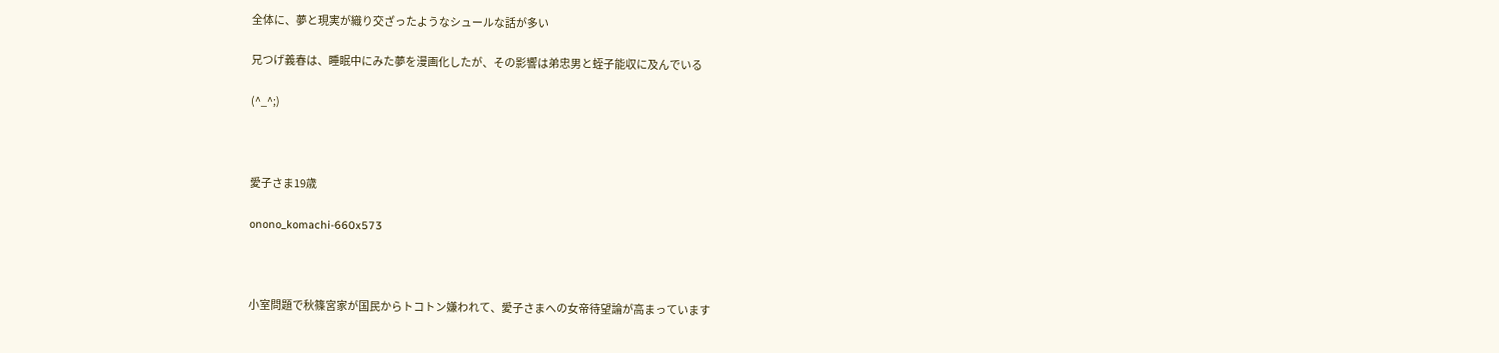全体に、夢と現実が織り交ざったようなシュールな話が多い

兄つげ義春は、睡眠中にみた夢を漫画化したが、その影響は弟忠男と蛭子能収に及んでいる

(^_^;)



愛子さま19歳

onono_komachi-660x573



小室問題で秋篠宮家が国民からトコトン嫌われて、愛子さまへの女帝待望論が高まっています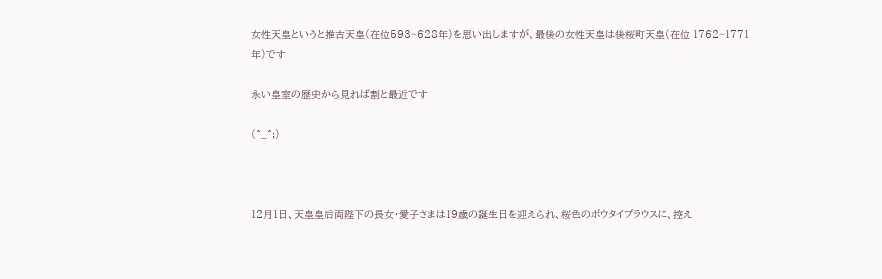女性天皇というと推古天皇(在位593~628年)を思い出しますが、最後の女性天皇は後桜町天皇(在位 1762~1771年)です

永い皇室の歴史から見れば割と最近です

(^_^;)



12月1日、天皇皇后両陛下の長女・愛子さまは19歳の誕生日を迎えられ、桜色のボウタイブラウスに、控え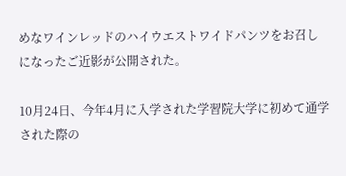めなワインレッドのハイウエストワイドパンツをお召しになったご近影が公開された。

10月24日、今年4月に入学された学習院大学に初めて通学された際の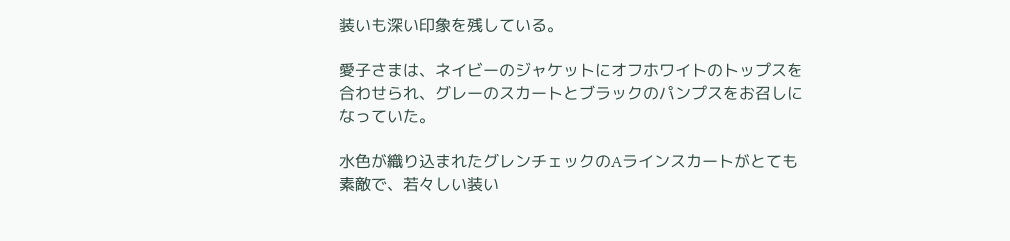装いも深い印象を残している。

愛子さまは、ネイビーのジャケットにオフホワイトのトップスを合わせられ、グレーのスカートとブラックのパンプスをお召しになっていた。

水色が織り込まれたグレンチェックのAラインスカートがとても素敵で、若々しい装い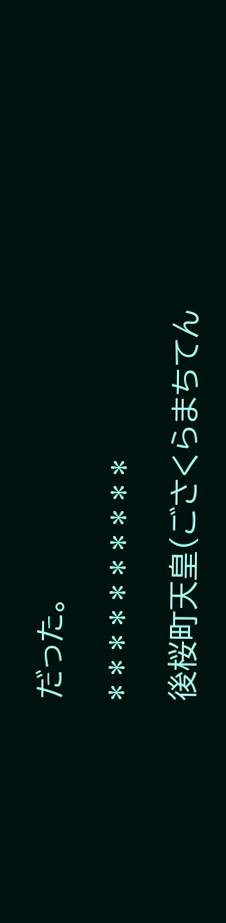だった。

* * * * * * * * * *

後桜町天皇(ごさくらまちてん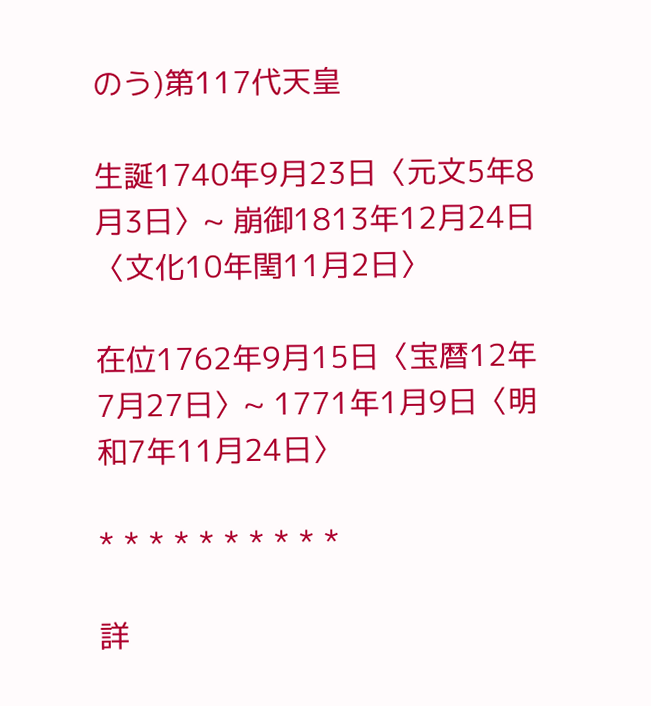のう)第117代天皇

生誕1740年9月23日〈元文5年8月3日〉~ 崩御1813年12月24日〈文化10年閏11月2日〉

在位1762年9月15日〈宝暦12年7月27日〉~ 1771年1月9日〈明和7年11月24日〉

* * * * * * * * * *

詳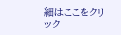細はここをクリック